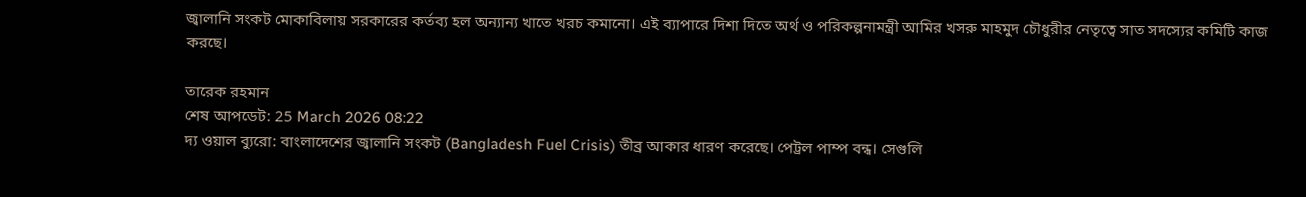জ্বালানি সংকট মোকাবিলায় সরকারের কর্তব্য হল অন্যান্য খাতে খরচ কমানো। এই ব্যাপারে দিশা দিতে অর্থ ও পরিকল্পনামন্ত্রী আমির খসরু মাহমুদ চৌধুরীর নেতৃত্বে সাত সদস্যের কমিটি কাজ করছে।

তারেক রহমান
শেষ আপডেট: 25 March 2026 08:22
দ্য ওয়াল ব্যুরো: বাংলাদেশের জ্বালানি সংকট (Bangladesh Fuel Crisis) তীব্র আকার ধারণ করেছে। পেট্রল পাম্প বন্ধ। সেগুলি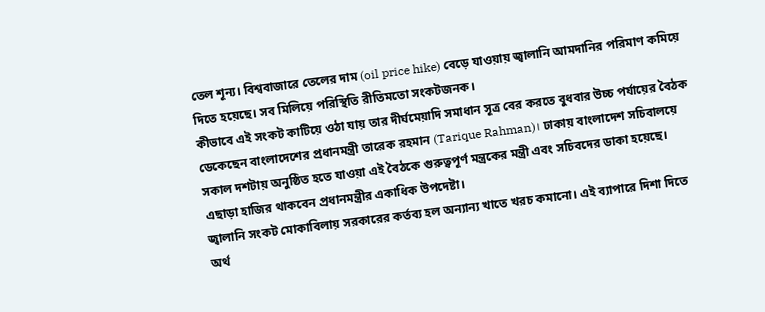তেল শূন্য। বিশ্ববাজারে তেলের দাম (oil price hike) বেড়ে যাওয়ায় জ্বালানি আমদানির পরিমাণ কমিয়ে দিতে হয়েছে। সব মিলিয়ে পরিস্থিতি রীতিমতো সংকটজনক।
কীভাবে এই সংকট কাটিয়ে ওঠা যায় তার দীর্ঘমেয়াদি সমাধান সূত্র বের করতে বুধবার উচ্চ পর্যায়ের বৈঠক ডেকেছেন বাংলাদেশের প্রধানমন্ত্রী তারেক রহমান (Tarique Rahman)। ঢাকায় বাংলাদেশ সচিবালয়ে সকাল দশটায় অনুষ্ঠিত হতে যাওয়া এই বৈঠকে গুরুত্বপূর্ণ মন্ত্রকের মন্ত্রী এবং সচিবদের ডাকা হয়েছে। এছাড়া হাজির থাকবেন প্রধানমন্ত্রীর একাধিক উপদেষ্টা।
জ্বালানি সংকট মোকাবিলায় সরকারের কর্তব্য হল অন্যান্য খাতে খরচ কমানো। এই ব্যাপারে দিশা দিতে অর্থ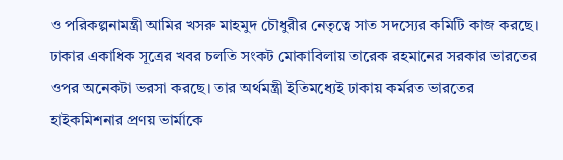ও পরিকল্পনামন্ত্রী আমির খসরু মাহমুদ চৌধুরীর নেতৃত্বে সাত সদস্যের কমিটি কাজ করছে।
ঢাকার একাধিক সূত্রের খবর চলতি সংকট মোকাবিলায় তারেক রহমানের সরকার ভারতের ওপর অনেকটা ভরসা করছে। তার অর্থমন্ত্রী ইতিমধ্যেই ঢাকায় কর্মরত ভারতের হাইকমিশনার প্রণয় ভার্মাকে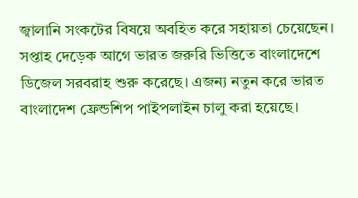জ্বালানি সংকটের বিষয়ে অবহিত করে সহায়তা চেয়েছেন। সপ্তাহ দেড়েক আগে ভারত জরুরি ভিত্তিতে বাংলাদেশে ডিজেল সরবরাহ শুরু করেছে। এজন্য নতুন করে ভারত বাংলাদেশ ফ্রেন্ডশিপ পাইপলাইন চালু করা হয়েছে।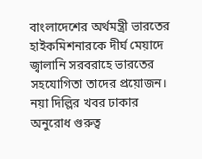বাংলাদেশের অর্থমন্ত্রী ভারতের হাইকমিশনারকে দীর্ঘ মেয়াদে জ্বালানি সরবরাহে ভারতের সহযোগিতা তাদের প্রয়োজন।
নয়া দিল্লির খবর ঢাকার অনুরোধ গুরুত্ব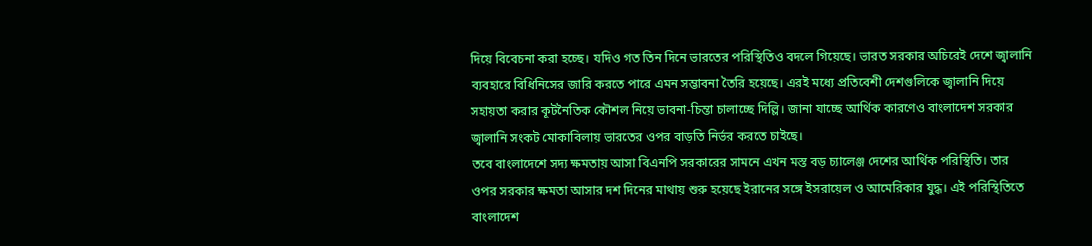দিয়ে বিবেচনা করা হচ্ছে। যদিও গত তিন দিনে ভারতের পরিস্থিতিও বদলে গিয়েছে। ভারত সরকার অচিরেই দেশে জ্বালানি ব্যবহারে বিধিনিসের জারি করতে পারে এমন সম্ভাবনা তৈরি হয়েছে। এরই মধ্যে প্রতিবেশী দেশগুলিকে জ্বালানি দিয়ে সহায়তা করার কূটনৈতিক কৌশল নিয়ে ভাবনা-চিন্তা চালাচ্ছে দিল্লি। জানা যাচ্ছে আর্থিক কারণেও বাংলাদেশ সরকার জ্বালানি সংকট মোকাবিলায় ভারতের ওপর বাড়তি নির্ভর করতে চাইছে।
তবে বাংলাদেশে সদ্য ক্ষমতায় আসা বিএনপি সরকারের সামনে এখন মস্ত বড় চ্যালেঞ্জ দেশের আর্থিক পরিস্থিতি। তার ওপর সরকার ক্ষমতা আসার দশ দিনের মাথায় শুরু হয়েছে ইরানের সঙ্গে ইসরায়েল ও আমেরিকার যুদ্ধ। এই পরিস্থিতিতে বাংলাদেশ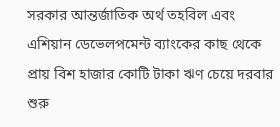সরকার আন্তর্জাতিক অর্থ তহবিল এবং এশিয়ান ডেভেলপমেন্ট ব্যাংকের কাছ থেকে প্রায় বিশ হাজার কোটি টাকা ঋণ চেয়ে দরবার শুরু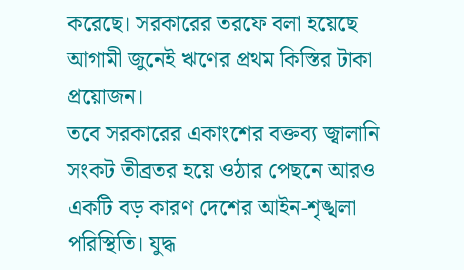করেছে। সরকারের তরফে বলা হয়েছে আগামী জুনেই ঋণের প্রথম কিস্তির টাকা প্রয়োজন।
তবে সরকারের একাংশের বক্তব্য জ্বালানি সংকট তীব্রতর হয়ে ওঠার পেছনে আরও একটি বড় কারণ দেশের আইন-শৃঙ্খলা পরিস্থিতি। যুদ্ধ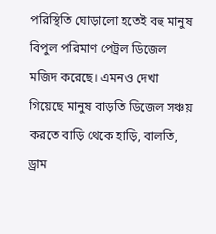পরিস্থিতি ঘোড়ালো হতেই বহু মানুষ বিপুল পরিমাণ পেট্রল ডিজেল মজিদ করেছে। এমনও দেখা গিয়েছে মানুষ বাড়তি ডিজেল সঞ্চয় করতে বাড়ি থেকে হাড়ি, বালতি, ড্রাম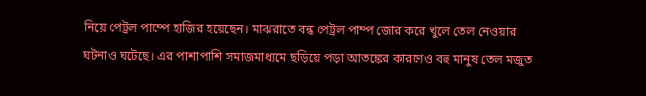নিয়ে পেট্রল পাম্পে হাজির হয়েছেন। মাঝরাতে বন্ধ পেট্রল পাম্প জোর করে খুলে তেল নেওয়ার ঘটনাও ঘটেছে। এর পাশাপাশি সমাজমাধ্যমে ছড়িয়ে পড়া আতঙ্কের কারণেও বহু মানুষ তেল মজুত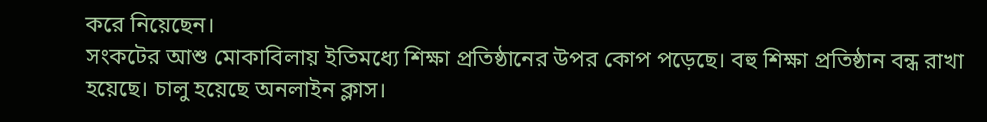করে নিয়েছেন।
সংকটের আশু মোকাবিলায় ইতিমধ্যে শিক্ষা প্রতিষ্ঠানের উপর কোপ পড়েছে। বহু শিক্ষা প্রতিষ্ঠান বন্ধ রাখা হয়েছে। চালু হয়েছে অনলাইন ক্লাস।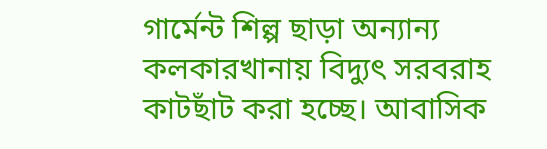গার্মেন্ট শিল্প ছাড়া অন্যান্য কলকারখানায় বিদ্যুৎ সরবরাহ কাটছাঁট করা হচ্ছে। আবাসিক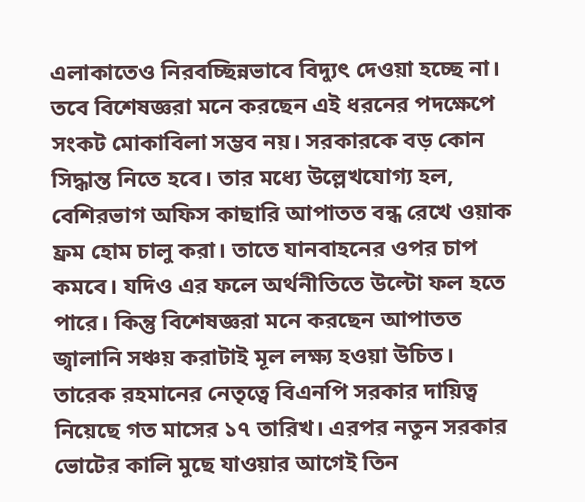এলাকাতেও নিরবচ্ছিন্নভাবে বিদ্যুৎ দেওয়া হচ্ছে না।
তবে বিশেষজ্ঞরা মনে করছেন এই ধরনের পদক্ষেপে সংকট মোকাবিলা সম্ভব নয়। সরকারকে বড় কোন সিদ্ধান্ত নিতে হবে। তার মধ্যে উল্লেখযোগ্য হল, বেশিরভাগ অফিস কাছারি আপাতত বন্ধ রেখে ওয়াক ফ্রম হোম চালু করা। তাতে যানবাহনের ওপর চাপ কমবে। যদিও এর ফলে অর্থনীতিতে উল্টো ফল হতে পারে। কিন্তু বিশেষজ্ঞরা মনে করছেন আপাতত জ্বালানি সঞ্চয় করাটাই মূল লক্ষ্য হওয়া উচিত।
তারেক রহমানের নেতৃত্বে বিএনপি সরকার দায়িত্ব নিয়েছে গত মাসের ১৭ তারিখ। এরপর নতুন সরকার ভোটের কালি মুছে যাওয়ার আগেই তিন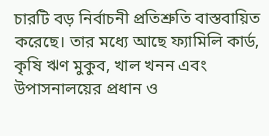চারটি বড় নির্বাচনী প্রতিশ্রুতি বাস্তবায়িত করেছে। তার মধ্যে আছে ফ্যামিলি কার্ড, কৃষি ঋণ মুকুব, খাল খনন এবং উপাসনালয়ের প্রধান ও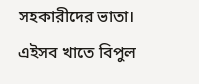সহকারীদের ভাতা। এইসব খাতে বিপুল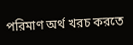পরিমাণ অর্থ খরচ করতে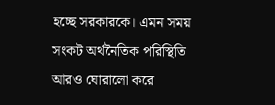হচ্ছে সরকারকে। এমন সময় সংকট অর্থনৈতিক পরিস্থিতি আরও ঘোরালো করে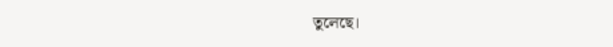তুলেছে।